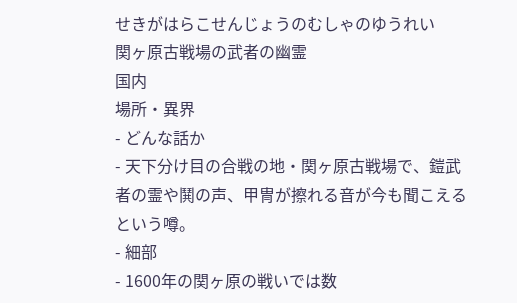せきがはらこせんじょうのむしゃのゆうれい
関ヶ原古戦場の武者の幽霊
国内
場所・異界
- どんな話か
- 天下分け目の合戦の地・関ヶ原古戦場で、鎧武者の霊や鬨の声、甲冑が擦れる音が今も聞こえるという噂。
- 細部
- 1600年の関ヶ原の戦いでは数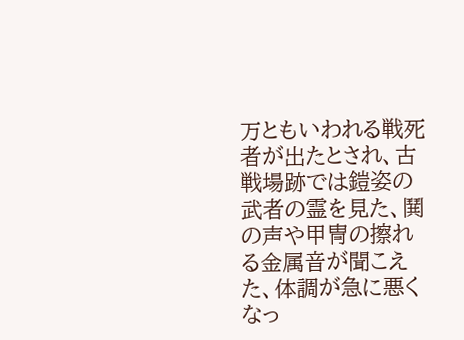万ともいわれる戦死者が出たとされ、古戦場跡では鎧姿の武者の霊を見た、鬨の声や甲冑の擦れる金属音が聞こえた、体調が急に悪くなっ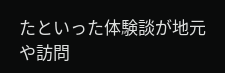たといった体験談が地元や訪問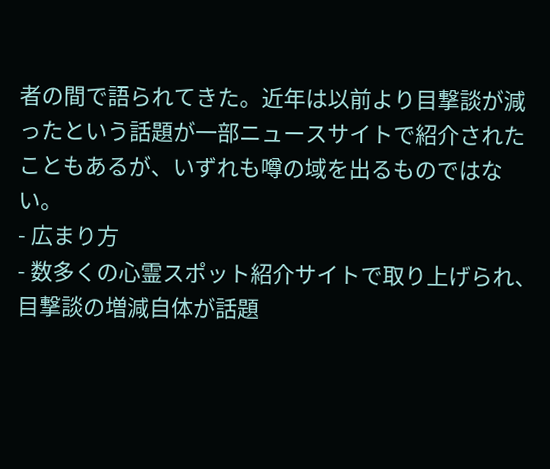者の間で語られてきた。近年は以前より目撃談が減ったという話題が一部ニュースサイトで紹介されたこともあるが、いずれも噂の域を出るものではない。
- 広まり方
- 数多くの心霊スポット紹介サイトで取り上げられ、目撃談の増減自体が話題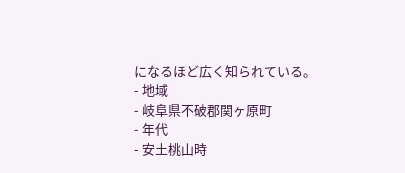になるほど広く知られている。
- 地域
- 岐阜県不破郡関ヶ原町
- 年代
- 安土桃山時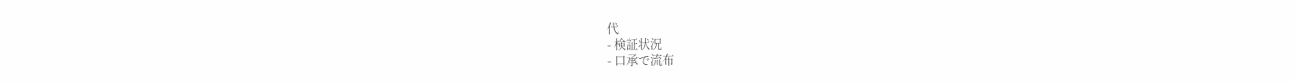代
- 検証状況
- 口承で流布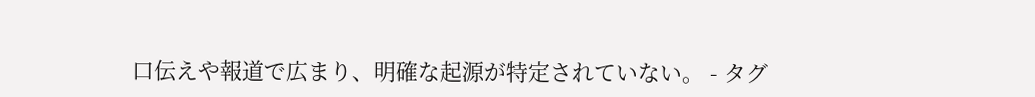口伝えや報道で広まり、明確な起源が特定されていない。 - タグ